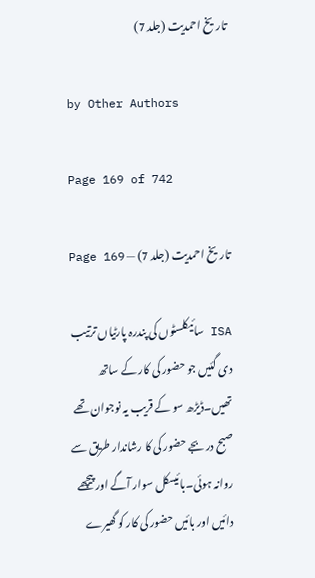تاریخ احمدیت (جلد 7)

by Other Authors

Page 169 of 742

تاریخ احمدیت (جلد 7) — Page 169

ISA سائیکلسٹوں کی پندرہ پارٹیاں ترتیب دی گئیں جو حضور کی کار کے ساتھ تھیں۔ڈیڑھ سو کے قریب یہ نوجوان تھے صبح در بجے حضور کی کا رشاندار طریق سے روانہ ہوئی۔بائیسکل سوار آگے اور پیچھے دائیں اور بائیں حضور کی کار کو گھیرے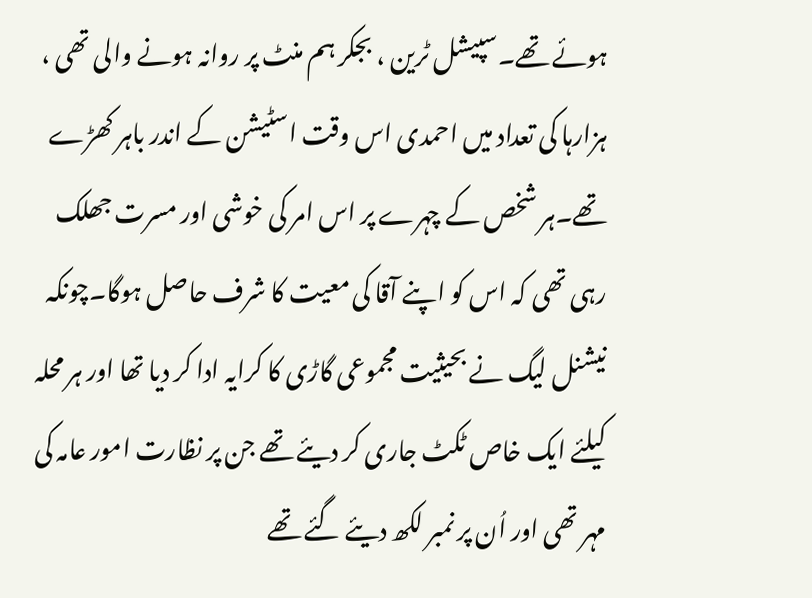ہوئے تھے۔سپیشل ٹرین ، بجکر ہم منٹ پر روانہ ہونے والی تھی ، ہزارہا کی تعداد میں احمدی اس وقت اسٹیشن کے اندر باہر کھڑے تھے۔ہر شخص کے چہرے پر اس امر کی خوشی اور مسرت جھلک رہی تھی کہ اس کو اپنے آقا کی معیت کا شرف حاصل ہوگا۔چونکہ نیشنل لیگ نے بحیثیت مجموعی گاڑی کا کرایہ ادا کر دیا تھا اور ہر محلہ کیلئے ایک خاص ٹکٹ جاری کر دیئے تھے جن پر نظارت امور عامہ کی مہر تھی اور اُن پر نمبر لکھ دیئے گئے تھے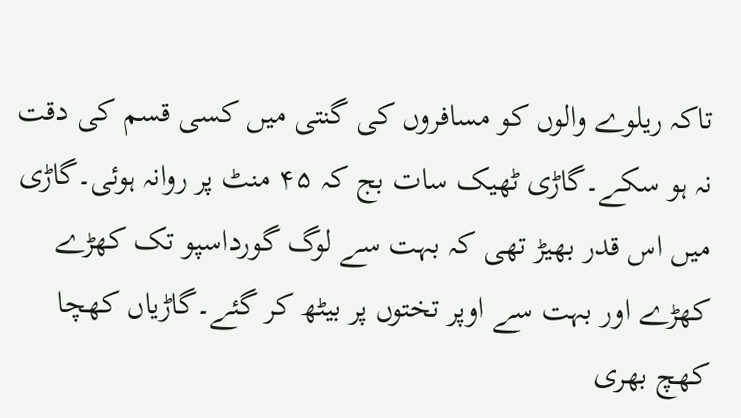تاکہ ریلوے والوں کو مسافروں کی گنتی میں کسی قسم کی دقت نہ ہو سکے۔گاڑی ٹھیک سات بج کہ ۴۵ منٹ پر روانہ ہوئی۔گاڑی میں اس قدر بھیڑ تھی کہ بہت سے لوگ گورداسپو تک کھڑے کھڑے اور بہت سے اوپر تختوں پر بیٹھ کر گئے۔گاڑیاں کھچا کھچ بھری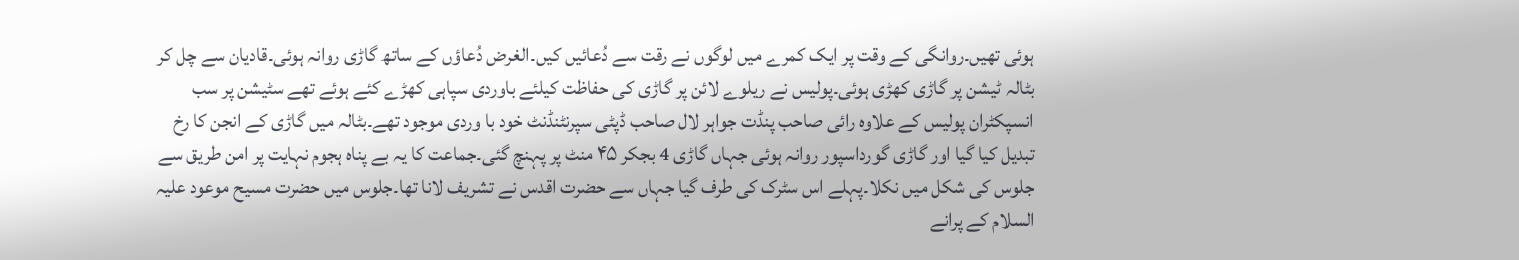ہوئی تھیں۔روانگی کے وقت پر ایک کمرے میں لوگوں نے رقت سے دُعائیں کیں۔الغرض دُعاؤں کے ساتھ گاڑی روانہ ہوئی۔قادیان سے چل کر بٹالہ ٹیشن پر گاڑی کھڑی ہوئی۔پولیس نے ریلوے لائن پر گاڑی کی حفاظت کیلئے باوردی سپاہی کھڑے کئے ہوئے تھے سٹیشن پر سب انسپکٹران پولیس کے علاوہ رائی صاحب پنڈت جواہر لال صاحب ڈپٹی سپرنٹنڈنٹ خود با وردی موجود تھے۔بٹالہ میں گاڑی کے انجن کا رخ تبدیل کیا گیا اور گاڑی گورداسپور روانہ ہوئی جہاں گاڑی 4 بجکر ۴۵ منٹ پر پہنچ گئی۔جماعت کا یہ بے پناہ ہجوم نہایت پر امن طریق سے جلوس کی شکل میں نکلا۔پہلے اس سٹرک کی طرف گیا جہاں سے حضرت اقدس نے تشریف لانا تھا۔جلوس میں حضرت مسیح موعود علیہ السلام کے پرانے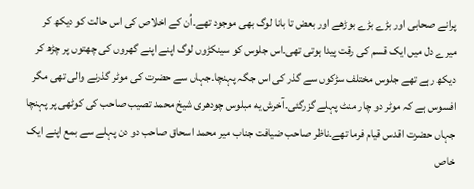پرانے صحابی اور بڑے بڑے بوڑھے اور بعض تا بانا لوگ بھی موجود تھے۔اُن کے اخلاص کی اس حالت کو دیکھ کر میرے دل میں ایک قسم کی رقت پیدا ہوتی تھی۔اس جلوس کو سینکڑوں لوگ اپنے اپنے گھروں کی چھتوں پر چڑھ کر دیکھ رہے تھے جلوس مختلف سڑکوں سے گذر کی اس جگہ پہنچا۔جہاں سے حضرت کی موٹر گذرنے والی تھی مگر افسوس ہے کہ موٹر دو چار منٹ پہلے گزرگئی۔آخرش یه مبلوس چودھری شیخ محمد تصیب صاحب کی کوٹھی پر پہنچا جہاں حضرت اقدس قیام فرما تھے۔ناظر صاحب ضیافت جناب میر محمد اسحاق صاحب دو دن پہلے سے بمع اپنے ایک خاص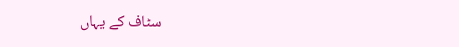سٹاف کے یہاں